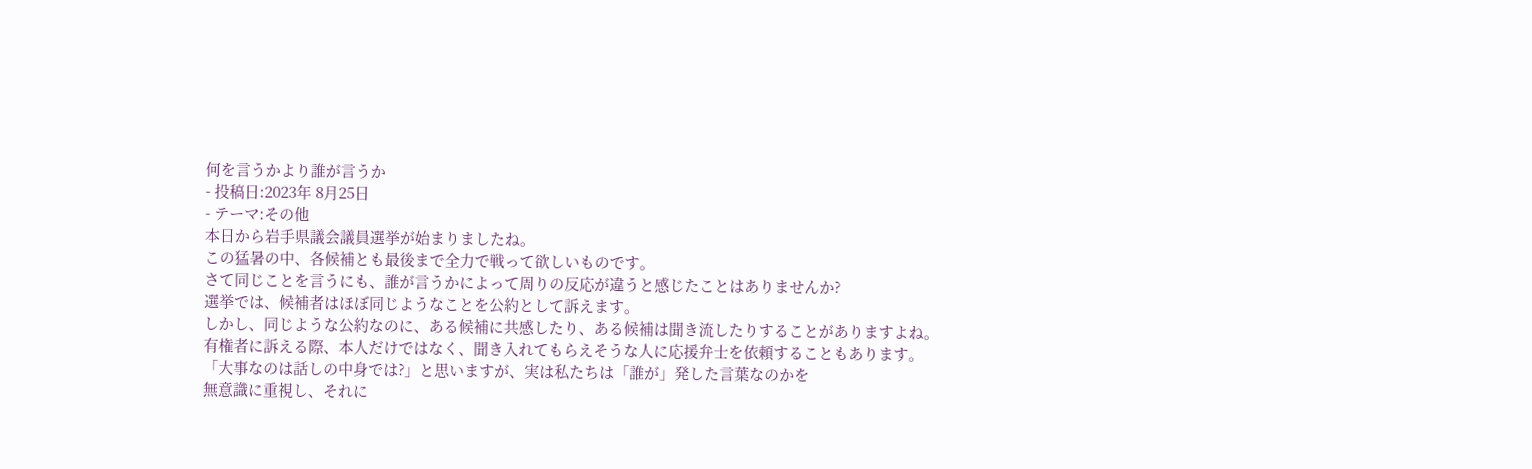何を言うかより誰が言うか
- 投稿日:2023年 8月25日
- テーマ:その他
本日から岩手県議会議員選挙が始まりましたね。
この猛暑の中、各候補とも最後まで全力で戦って欲しいものです。
さて同じことを言うにも、誰が言うかによって周りの反応が違うと感じたことはありませんか?
選挙では、候補者はほぼ同じようなことを公約として訴えます。
しかし、同じような公約なのに、ある候補に共感したり、ある候補は聞き流したりすることがありますよね。
有権者に訴える際、本人だけではなく、聞き入れてもらえそうな人に応援弁士を依頼することもあります。
「大事なのは話しの中身では?」と思いますが、実は私たちは「誰が」発した言葉なのかを
無意識に重視し、それに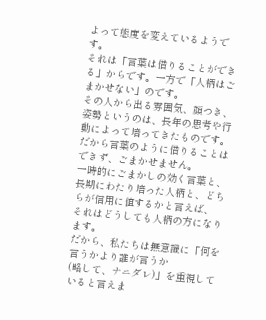よって態度を変えているようです。
それは「言葉は借りることができる」からです。一方で「人柄はごまかせない」のです。
その人から出る雰囲気、顔つき、姿勢というのは、長年の思考や行動によって培ってきたものです。
だから言葉のように借りることはできず、ごまかせません。
一時的にごまかしの効く言葉と、長期にわたり培った人柄と、どちらが信用に値するかと言えば、
それはどうしても人柄の方になります。
だから、私たちは無意識に「何を言うかより誰が言うか
(略して、ナニダレ)」を重視していると言えま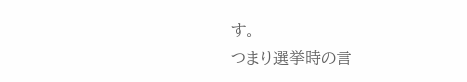す。
つまり選挙時の言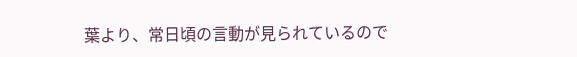葉より、常日頃の言動が見られているので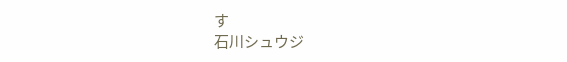す
石川シュウジ